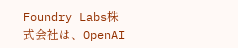Foundry Labs株式会社は、OpenAI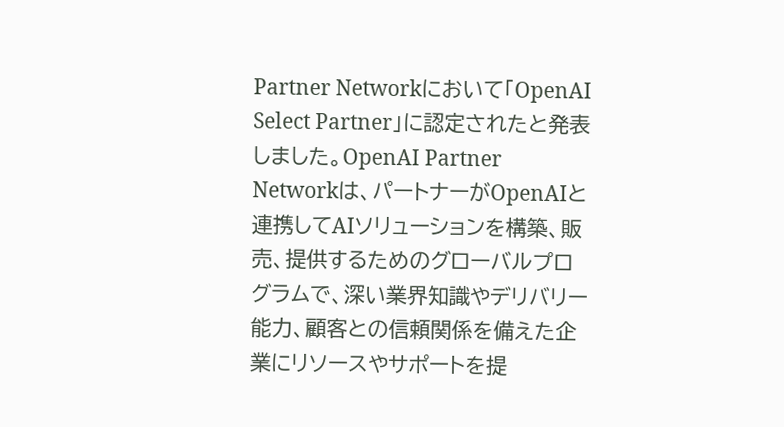Partner Networkにおいて「OpenAI Select Partner」に認定されたと発表しました。OpenAI Partner Networkは、パートナーがOpenAIと連携してAIソリューションを構築、販売、提供するためのグローバルプログラムで、深い業界知識やデリバリー能力、顧客との信頼関係を備えた企業にリソースやサポートを提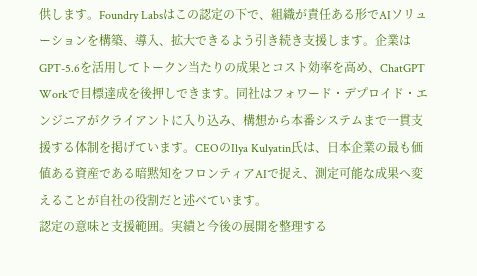供します。Foundry Labsはこの認定の下で、組織が責任ある形でAIソリューションを構築、導入、拡大できるよう引き続き支援します。企業はGPT-5.6を活用してトークン当たりの成果とコスト効率を高め、ChatGPT Workで目標達成を後押しできます。同社はフォワード・デプロイド・エンジニアがクライアントに入り込み、構想から本番システムまで一貫支援する体制を掲げています。CEOのIlya Kulyatin氏は、日本企業の最も価値ある資産である暗黙知をフロンティアAIで捉え、測定可能な成果へ変えることが自社の役割だと述べています。
認定の意味と支援範囲。実績と今後の展開を整理する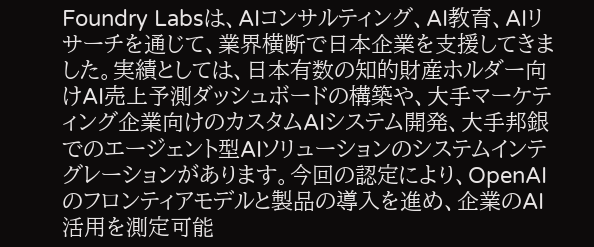Foundry Labsは、AIコンサルティング、AI教育、AIリサーチを通じて、業界横断で日本企業を支援してきました。実績としては、日本有数の知的財産ホルダー向けAI売上予測ダッシュボードの構築や、大手マーケティング企業向けのカスタムAIシステム開発、大手邦銀でのエージェント型AIソリューションのシステムインテグレーションがあります。今回の認定により、OpenAIのフロンティアモデルと製品の導入を進め、企業のAI活用を測定可能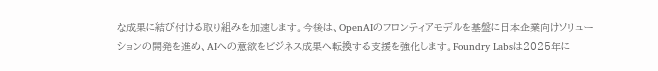な成果に結び付ける取り組みを加速します。今後は、OpenAIのフロンティアモデルを基盤に日本企業向けソリューションの開発を進め、AIへの意欲をビジネス成果へ転換する支援を強化します。Foundry Labsは2025年に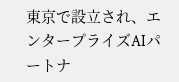東京で設立され、エンタープライズAIパートナ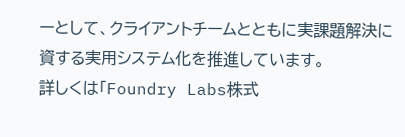ーとして、クライアントチームとともに実課題解決に資する実用システム化を推進しています。
詳しくは「Foundry Labs株式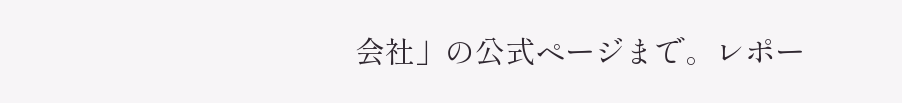会社」の公式ページまで。レポー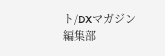ト/DXマガジン編集部